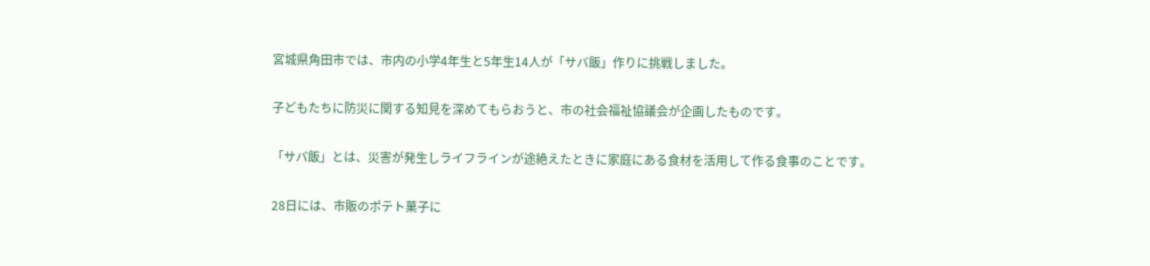宮城県角田市では、市内の小学4年生と5年生14人が「サバ飯」作りに挑戦しました。

子どもたちに防災に関する知見を深めてもらおうと、市の社会福祉協議会が企画したものです。

「サバ飯」とは、災害が発生しライフラインが途絶えたときに家庭にある食材を活用して作る食事のことです。

28日には、市販のポテト菓子に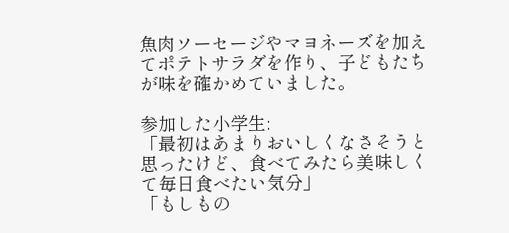魚肉ソーセージやマヨネーズを加えてポテトサラダを作り、子どもたちが味を確かめていました。

参加した小学生:
「最初はあまりおいしくなさそうと思ったけど、食べてみたら美味しくて毎日食べたい気分」
「もしもの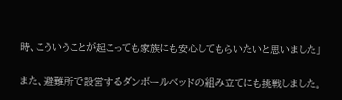時、こういうことが起こっても家族にも安心してもらいたいと思いました」

また、避難所で設営するダンボールベッドの組み立てにも挑戦しました。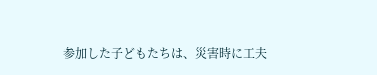参加した子どもたちは、災害時に工夫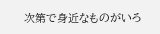次第で身近なものがいろ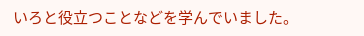いろと役立つことなどを学んでいました。